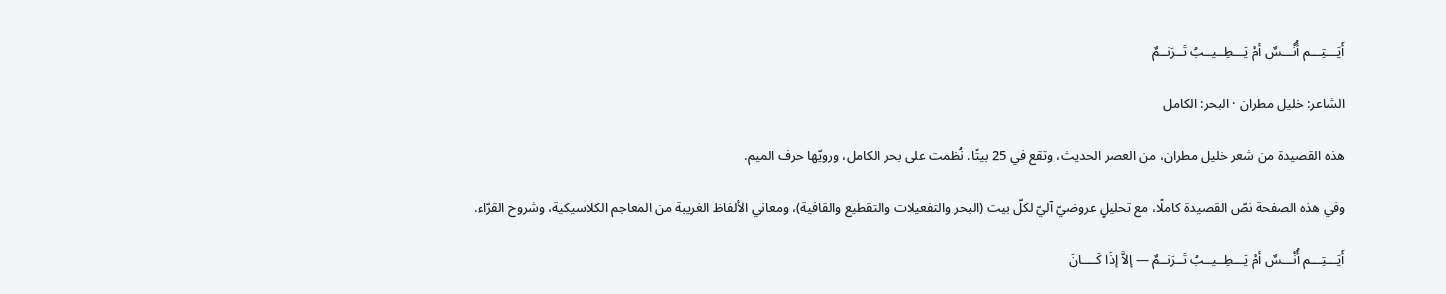أَيَـــتِـــم أُنْـــسٌ أمْ يَـــطِــيــبُ تَــرَنــمٌ

الشاعر: خليل مطران · البحر: الكامل

هذه القصيدة من شعر خليل مطران، من العصر الحديث، وتقع في 25 بيتًا. نُظمت على بحر الكامل، ورويّها حرف الميم.

وفي هذه الصفحة نصّ القصيدة كاملًا، مع تحليلٍ عروضيّ آليّ لكلّ بيت (البحر والتفعيلات والتقطيع والقافية)، ومعاني الألفاظ الغريبة من المعاجم الكلاسيكية، وشروح القرّاء.

أَيَـــتِـــم أُنْـــسٌ أمْ يَـــطِــيــبُ تَــرَنــمٌ — إلاَّ إذَا كَــــانَ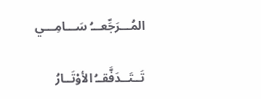المُـــرَجِّعـــُ سَـــامِـــي

تَــتَــدَفَّقــُ الأوْتَــارُ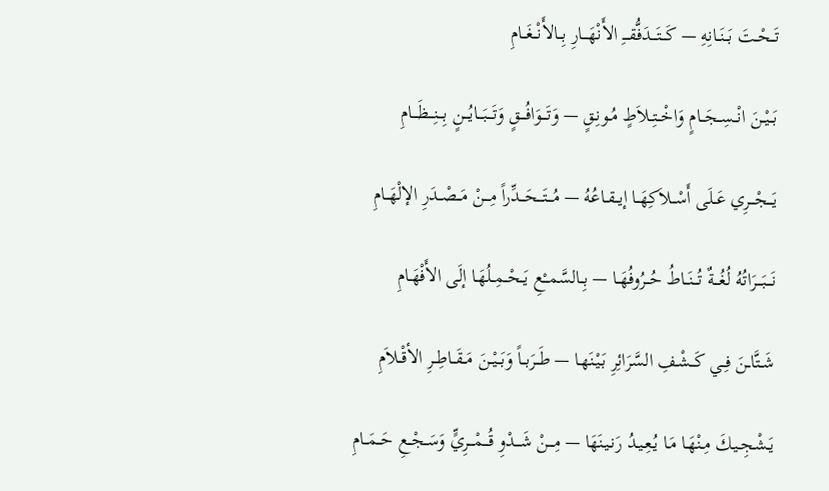تَــحْــتَ بَــنَــانِهِ — كَـــتَـــدَفُّقـــِ الأَنْهَـــارِ بِــالأَنْــغَــامِ

بَــيْــنَ انْــسِــجَــامٍ وَاخْــتِــلاَطٍ مُـونِـقٍ — وَتَـــوَافُـــقٍ وَتَـــبَـــايُـــنٍ بِـــنِـــظَـــامِ

يَـــجْـــرِي عَــلَى أَسْــلاَكِهَــا إيــقــاعُهُ — مُـــتَـــحَـــدِّراً مِـــنْ مَــصْــدَرِ الإلْهَــامِ

نَـــبَـــرَاتُهُ لُغُـــةٌ تُـــنَــاطُ حُــرُوفُهَــا — بِــالسَّمــْعِ يَــحْــمِــلُهَـا إلَى الأَفْهَـامِ

شَــتَّاــنَ فِــي كَــشْـفِ السَّرَائِرِ بَـيْـنَهـا — طَــرَبــاً وَبَــيْــنَ مَــقَــاطِــرِ الأقْــلاَمِ

يَـشْـجِـيـكَ مِـنْهَـا مَـا يُـعِـيـدُ رَنـيـنَهَا — مِـــنْ شَـــدْوِ قُـــمْـــرِيٍّ وَسَــجْــعِ حَــمَــامِ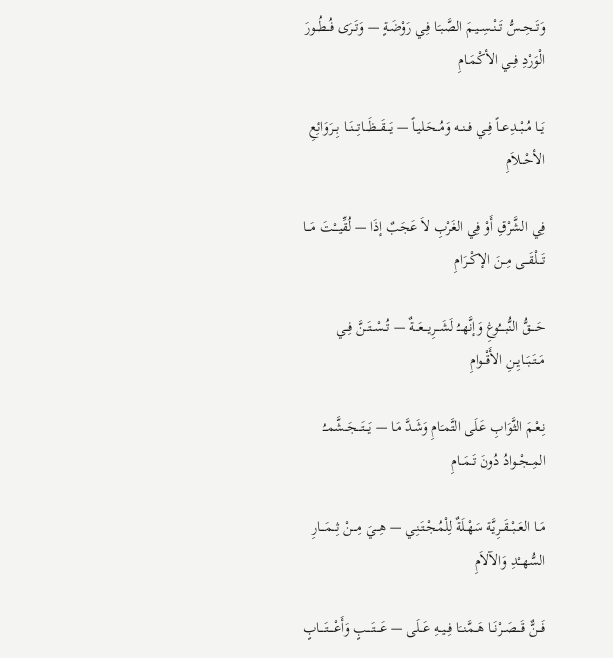وَتَــحِــسُّ تَــنْــسِــيـمَ الصَّبـَا فِـي رَوْضَـةٍ — وَتَــرَى فُــطُــورَ الْوَرْدِ فِــي الأكْـمَـامِ

يَــا مُــبْــدِعــاً فِــي فــنــه وَمُــحَـليـاً — يَـــقَـــظَـــاتِـــنَــا بِــرَوَائِعِ الأحْــلاَمِ

فِي الشَّرْقِ أَوْ فِي الغَرْبِ لاَ عَجَبٌ إذَا — لُقِّيـــْتَ مَـــا تَـــلْقَـــى مِــنَ الإكْــرَامِ

حَــــقُّ النُّبــــُوغِ وَإنَّهـــُ لَشَـــرِيـــعَـــةٌ — تُــسْــتَــنَّ فِــي مَــتَــبَــايِــنِ الأَقْــوامِ

نِـعْـمَ الثَّوَابِ عَـلَى التَّمـَامِ وَشَـدَّ مَـا — يَـــتَـــجَــشَّمــُ المِــجْــوادُ دُونَ تَــمَــامِ

مَــا العَــبْــقَــرِيَّة سَهْـلَةٌ لِلْمُـجْـتَـنِـي — هِـــيَ مِـــنْ ثِـــمَـــارِ السُّهــْدِ وَالآلاَمِ

فَـــنٌّ قَـــصَــرْنَــا هَــمَّنــَا فِــيــهِ عَــلَى — عَــــتَــــبٍ وَأَعْــــتَــــابٍ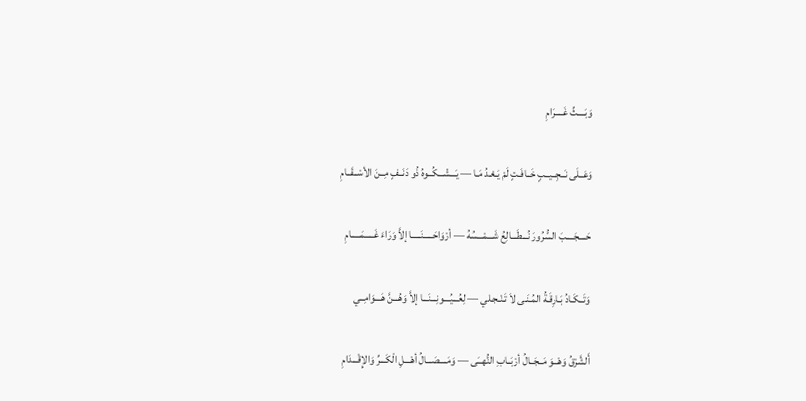وَبَــــثِّ غَــــرَامِ

وَعَــلَى نَــجِــيــبٍ خَــافَـتٍ لَمْ يَـعْـدُ مَـا — يَـــشْـــكُــوهُ ذُو دَنَــفٍ مِــنَ الأسْــقَــامِ

حَــــجَــــبَ السُّرُورَ نُـــطَـــالِعُ شَـــمْـــسُهُ — أرْوَاحَـــــنَـــــا إلاَّ وَرَاءَ غَـــــمَـــــامِ

وَتَــكَـادُ بَـارِقَـةُ المُـنَـى لاَ تَـنْـجـلي — لِعُـــيُـــونِـــنَـــا إلاَّ وَهُـــنَّ هَـــوَامِــي

أَلشَّرْقُ وَهْــوَ مَــجَــالُ أرْبَــابِ النُّهــَى — وَمَــــصَـــالُ أهْـــلِ الْكَـــرِّ وَالإِقْـــدَامِ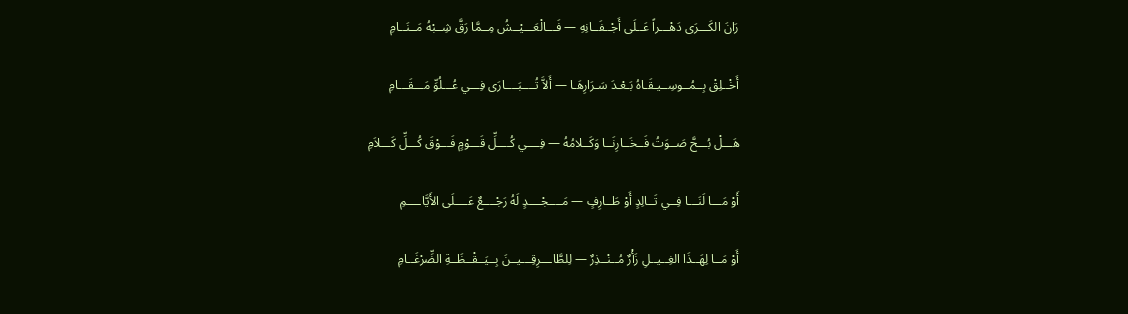رَانَ الكَـــرَى دَهْـــراً عَــلَى أَجْــفَــانِهِ — فَـــالْعَـــيْــشُ مِــمَّا رَقَّ شِــبْهُ مَــنَــامِ

أَخْــلِقْ بِــمُــوسِــيـقَـاهُ بَـعْـدَ سَـرَارِهَـا — أَلاَّ تُــــبَــــارَى فِـــي عُـــلُوِّ مَـــقَـــامِ

هَـــلْ بُـــحَّ صَــوَتُ فَــخَــارِنَــا وَكَــلامُهُ — فِــــي كُــــلِّ قَـــوْمٍ فَـــوْقَ كُـــلِّ كَـــلاَمِ

أَوْ مَـــا لَنَـــا فِــي تَــالِدٍ أَوْ طَــارِفٍ — مَــــجْــــدٍ لَهُ رَجْــــعٌ عَــــلَى الأَيَّاــــمِ

أَوْ مَــا لِهَــذَا الغِــيــلِ زَأْرٌ مُــنْــذِرٌ — لِلطَّاـــرِقِـــيــنَ بِــيَــقْــظَــةِ الضِّرْغَــامِ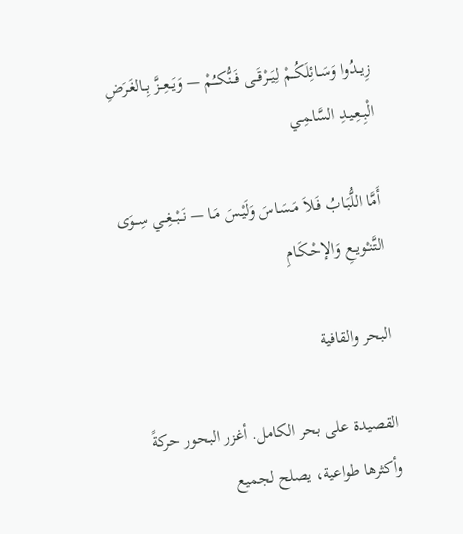زِيــدُوا وَسَــائِلَكُــمْ لِيَــرْقَــى فَــنُّكــُمْ — وَيَــعِــزَّ بِــالغَـرَضِ الْبِـعِـيـدِ السَّاـمِـي

أَمَّا اللُّبَـابُ فَـلاَ مَـسَـاسَ وَلَيْـسَ مَـا — نَــبْــغِــي سِــوَى التَّنـْويـعِ وَالإحْـكَـامِ

البحر والقافية

القصيدة على بحر الكامل. أغزر البحور حركةً وأكثرها طواعية، يصلح لجميع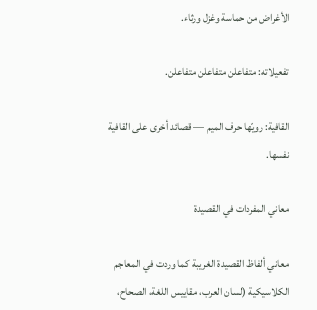الأغراض من حماسة وغزل ورثاء.

تفعيلاته: متفاعلن متفاعلن متفاعلن.

القافية: رويّها حرف الميم — قصائد أخرى على القافية نفسها.

معاني المفردات في القصيدة

معاني ألفاظ القصيدة الغريبة كما وردت في المعاجم الكلاسيكية (لسان العرب، مقاييس اللغة، الصحاح،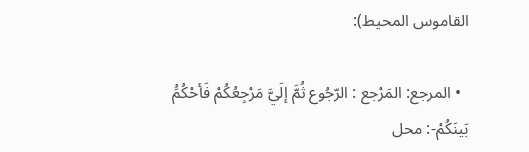القاموس المحيط):

  • المرجع: المَرْجع : الرّجُوع ثُمَّ إلَيَّ مَرْجِعُكُمْ فَأحْكُمَُ بَينَكُمْ-: محل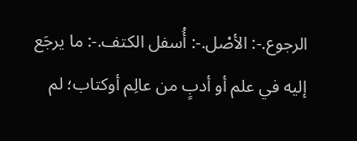الرجوع.-: الأصْل.-: أُسفل الكتف.-: ما يرجَع إليه في علم أو أدبٍ من عالِم أوكتاب؛ لم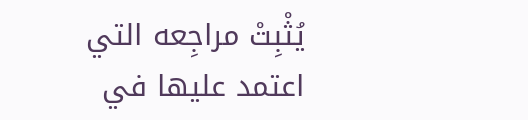يُثْبِتْ مراجِعه التي اعتمد عليها في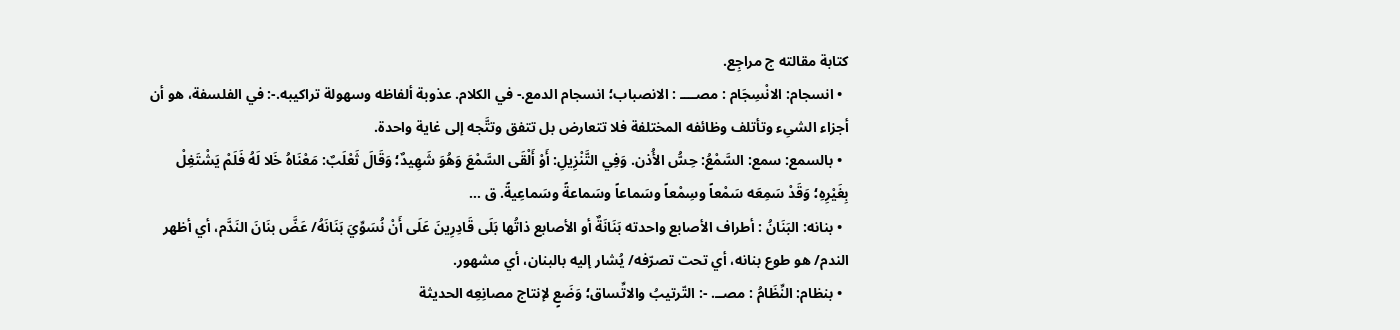كتابة مقالته ج مراجِع.
  • انسجام: الانْسِجَام : مصــــ : الانصباب؛ انسجام الدمع.- في الكلام. عذوبة ألفاظه وسهولة تراكيبه.-: في الفلسفة، هو أن أجزاء الشىِء وتأتلف وظائفه المختلفة فلا تتعارض بل تتفق وتتَّجه إلى غاية واحدة.
  • بالسمع: سمع: السَّمْعُ: حِسُّ الأُذن. وَفِي التَّنْزِيلِ: أَوْ أَلْقَى السَّمْعَ وَهُوَ شَهِيدٌ؛ وَقَالَ ثَعْلَبٌ: مَعْنَاهُ خَلا لَهُ فَلَمْ يَشْتَغِلْ بِغَيْرِهِ؛ وَقَدْ سَمِعَه سَمْعاً وسِمْعاً وسَماعاً وسَماعةً وسَماعِيةً. ق …
  • بنانه: البَنَانُ : أطراف الأصابع واحدته بَنَانَةٌ أو الأصابع ذاتُها بَلَى قَادِرِينَ عَلَى أَنْ نُسَوِّيَ بَنَانَهُ/ عَضَّ بنَانَ النَدَّم، أي أظهر الندم/ هو طوع بنانه، أي تحت تصرّفه/ يُشار إليه بالبنان، أي مشهور.
  • بنظام: النِّظَامُ : مصــ. -: التّرتيبُ والاتِّساق؛ وَضَعٍ لإنتاج مصانِعِه الحديثة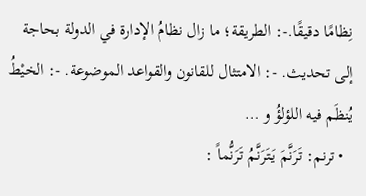نِظامًا دقيقًا.-: الطريقة؛ ما زال نظامُ الإدارة في الدولة بحاجة إلى تحديث. -: الامتثال للقانون والقواعد الموضوعة. -: الخيْطُ يُنظَم فيه اللؤلؤُ و …
  • ترنم: تَرَنَّمَ يَتَرَنَّمُ تَرَنُّماً :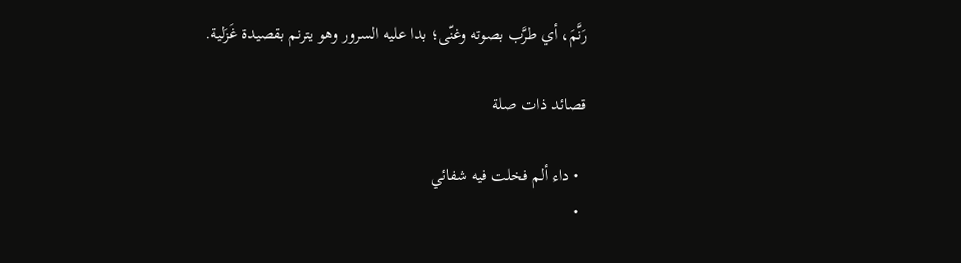رَنَّمَ، أي طرَّب بصوته وغنّى؛ بدا عليه السرور وهو يترنم بقصيدة غَزَلية.

قصائد ذات صلة

  • داء ألم فخلت فيه شفائي
  •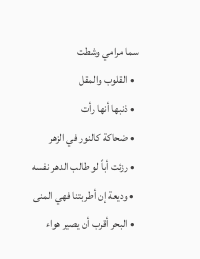سما مرامي وشطت
  • القلوب والمقل
  • ذنبها أنها رأت
  • ضحاكة كالنور في الزهر
  • رزئت أباً لو طالب الدهر نفسه
  • وديعة إن أطربتنا فهي المنى
  • البحر أقرب أن يصير هواء